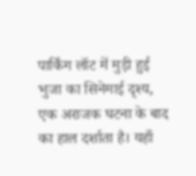पार्किंग लॉट में मुड़ी हुई भुजा का सिनेमाई दृश्य, एक अराजक घटना के बाद का हाल दर्शाता है। यहाँ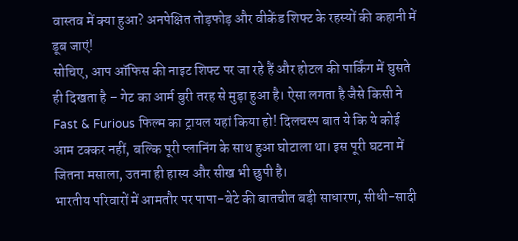वास्तव में क्या हुआ? अनपेक्षित तोड़फोड़ और वीकेंड शिफ्ट के रहस्यों की कहानी में डूब जाएं!
सोचिए, आप ऑफिस की नाइट शिफ्ट पर जा रहे हैं और होटल की पार्किंग में घुसते ही दिखता है – गेट का आर्म बुरी तरह से मुड़ा हुआ है। ऐसा लगता है जैसे किसी ने Fast & Furious फिल्म का ट्रायल यहां किया हो! दिलचस्प बात ये कि ये कोई आम टक्कर नहीं, बल्कि पूरी प्लानिंग के साथ हुआ घोटाला था। इस पूरी घटना में जितना मसाला, उतना ही हास्य और सीख भी छुपी है।
भारतीय परिवारों में आमतौर पर पापा-बेटे की बातचीत बड़ी साधारण, सीधी-सादी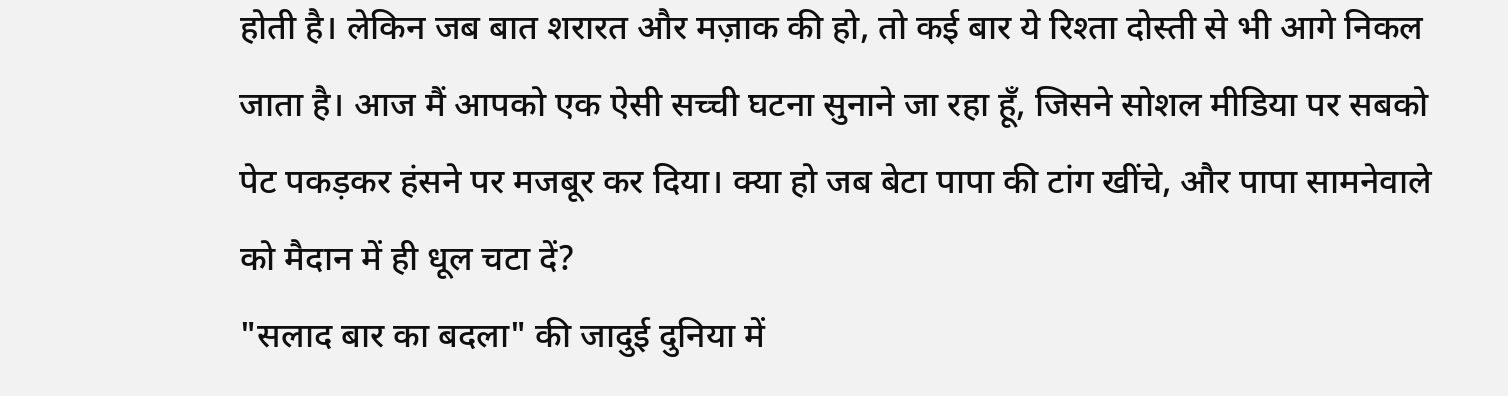होती है। लेकिन जब बात शरारत और मज़ाक की हो, तो कई बार ये रिश्ता दोस्ती से भी आगे निकल जाता है। आज मैं आपको एक ऐसी सच्ची घटना सुनाने जा रहा हूँ, जिसने सोशल मीडिया पर सबको पेट पकड़कर हंसने पर मजबूर कर दिया। क्या हो जब बेटा पापा की टांग खींचे, और पापा सामनेवाले को मैदान में ही धूल चटा दें?
"सलाद बार का बदला" की जादुई दुनिया में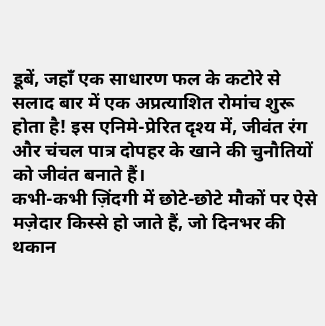डूबें, जहाँ एक साधारण फल के कटोरे से सलाद बार में एक अप्रत्याशित रोमांच शुरू होता है! इस एनिमे-प्रेरित दृश्य में, जीवंत रंग और चंचल पात्र दोपहर के खाने की चुनौतियों को जीवंत बनाते हैं।
कभी-कभी ज़िंदगी में छोटे-छोटे मौकों पर ऐसे मज़ेदार किस्से हो जाते हैं, जो दिनभर की थकान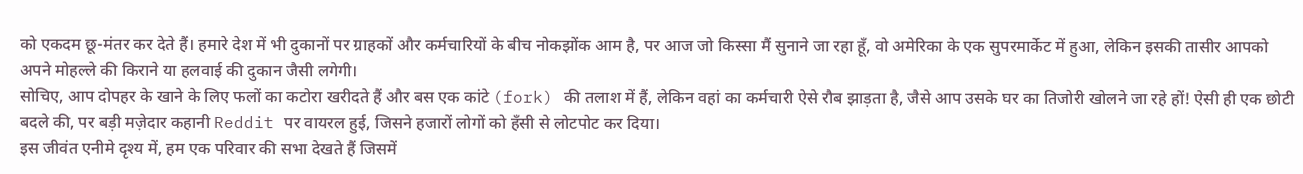को एकदम छू-मंतर कर देते हैं। हमारे देश में भी दुकानों पर ग्राहकों और कर्मचारियों के बीच नोकझोंक आम है, पर आज जो किस्सा मैं सुनाने जा रहा हूँ, वो अमेरिका के एक सुपरमार्केट में हुआ, लेकिन इसकी तासीर आपको अपने मोहल्ले की किराने या हलवाई की दुकान जैसी लगेगी।
सोचिए, आप दोपहर के खाने के लिए फलों का कटोरा खरीदते हैं और बस एक कांटे (fork) की तलाश में हैं, लेकिन वहां का कर्मचारी ऐसे रौब झाड़ता है, जैसे आप उसके घर का तिजोरी खोलने जा रहे हों! ऐसी ही एक छोटी बदले की, पर बड़ी मज़ेदार कहानी Reddit पर वायरल हुई, जिसने हजारों लोगों को हँसी से लोटपोट कर दिया।
इस जीवंत एनीमे दृश्य में, हम एक परिवार की सभा देखते हैं जिसमें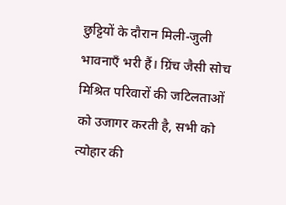छुट्टियों के दौरान मिली-जुली भावनाएँ भरी हैं। ग्रिंच जैसी सोच मिश्रित परिवारों की जटिलताओं को उजागर करती है, सभी को त्योहार की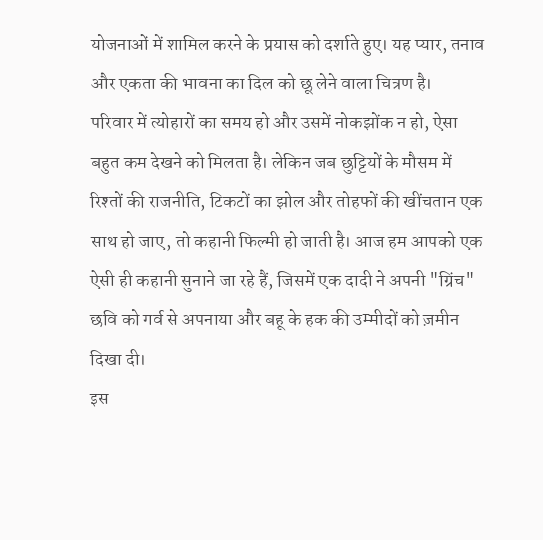योजनाओं में शामिल करने के प्रयास को दर्शाते हुए। यह प्यार, तनाव और एकता की भावना का दिल को छू लेने वाला चित्रण है।
परिवार में त्योहारों का समय हो और उसमें नोकझोंक न हो, ऐसा बहुत कम देखने को मिलता है। लेकिन जब छुट्टियों के मौसम में रिश्तों की राजनीति, टिकटों का झोल और तोहफों की खींचतान एक साथ हो जाए, तो कहानी फिल्मी हो जाती है। आज हम आपको एक ऐसी ही कहानी सुनाने जा रहे हैं, जिसमें एक दादी ने अपनी "ग्रिंच" छवि को गर्व से अपनाया और बहू के हक की उम्मीदों को ज़मीन दिखा दी।
इस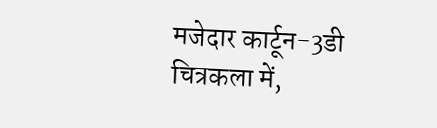मजेदार कार्टून-3डी चित्रकला में,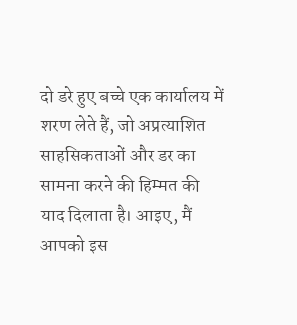दो डरे हुए बच्चे एक कार्यालय में शरण लेते हैं, जो अप्रत्याशित साहसिकताओं और डर का सामना करने की हिम्मत की याद दिलाता है। आइए, मैं आपको इस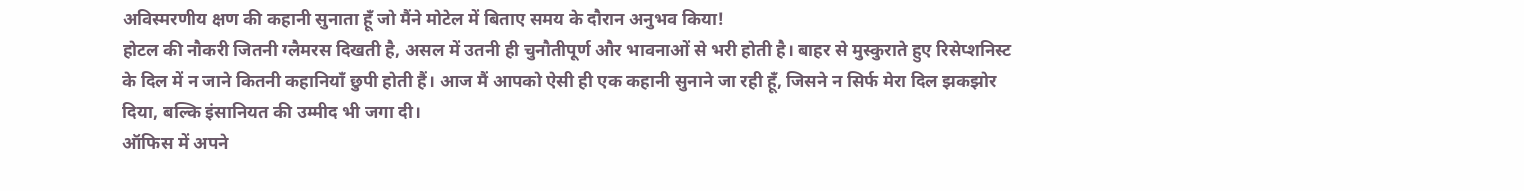अविस्मरणीय क्षण की कहानी सुनाता हूँ जो मैंने मोटेल में बिताए समय के दौरान अनुभव किया!
होटल की नौकरी जितनी ग्लैमरस दिखती है, असल में उतनी ही चुनौतीपूर्ण और भावनाओं से भरी होती है। बाहर से मुस्कुराते हुए रिसेप्शनिस्ट के दिल में न जाने कितनी कहानियाँ छुपी होती हैं। आज मैं आपको ऐसी ही एक कहानी सुनाने जा रही हूँ, जिसने न सिर्फ मेरा दिल झकझोर दिया, बल्कि इंसानियत की उम्मीद भी जगा दी।
ऑफिस में अपने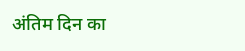अंतिम दिन का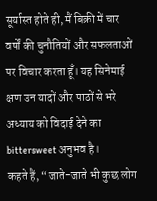सूर्यास्त होते ही, मैं बिक्री में चार वर्षों की चुनौतियों और सफलताओं पर विचार करता हूँ। यह सिनेमाई क्षण उन यादों और पाठों से भरे अध्याय को विदाई देने का bittersweet अनुभव है।
कहते हैं, “जाते-जाते भी कुछ लोग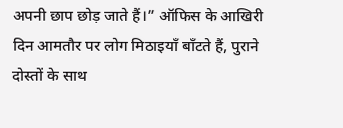अपनी छाप छोड़ जाते हैं।” ऑफिस के आखिरी दिन आमतौर पर लोग मिठाइयाँ बाँटते हैं, पुराने दोस्तों के साथ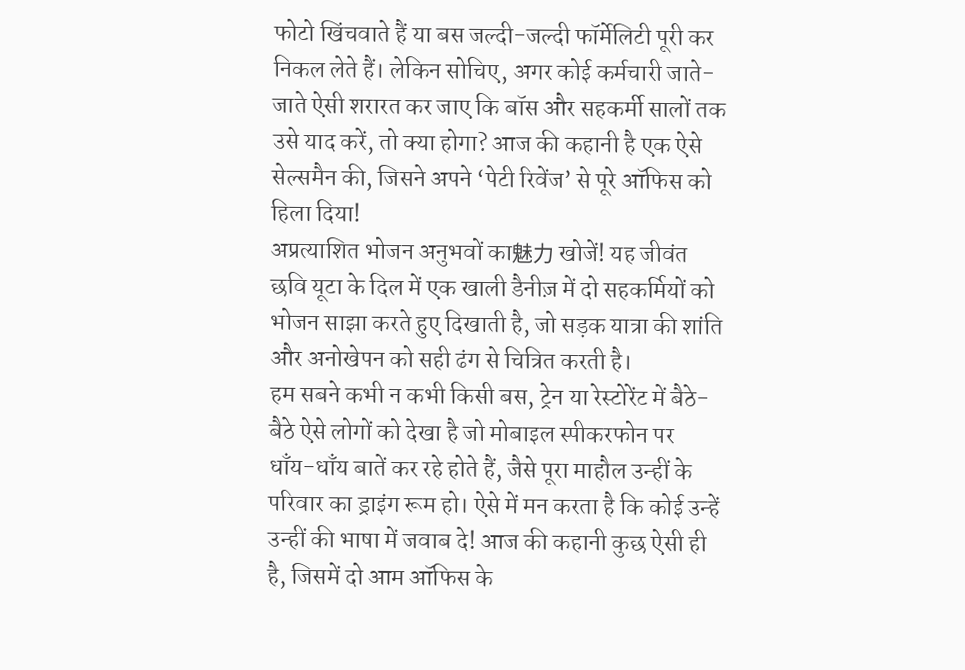फोटो खिंचवाते हैं या बस जल्दी-जल्दी फॉर्मेलिटी पूरी कर निकल लेते हैं। लेकिन सोचिए, अगर कोई कर्मचारी जाते-जाते ऐसी शरारत कर जाए कि बॉस और सहकर्मी सालों तक उसे याद करें, तो क्या होगा? आज की कहानी है एक ऐसे सेल्समैन की, जिसने अपने ‘पेटी रिवेंज’ से पूरे ऑफिस को हिला दिया!
अप्रत्याशित भोजन अनुभवों का魅力 खोजें! यह जीवंत छवि यूटा के दिल में एक खाली डैनीज़ में दो सहकर्मियों को भोजन साझा करते हुए दिखाती है, जो सड़क यात्रा की शांति और अनोखेपन को सही ढंग से चित्रित करती है।
हम सबने कभी न कभी किसी बस, ट्रेन या रेस्टोरेंट में बैठे-बैठे ऐसे लोगों को देखा है जो मोबाइल स्पीकरफोन पर धाँय-धाँय बातें कर रहे होते हैं, जैसे पूरा माहौल उन्हीं के परिवार का ड्राइंग रूम हो। ऐसे में मन करता है कि कोई उन्हें उन्हीं की भाषा में जवाब दे! आज की कहानी कुछ ऐसी ही है, जिसमें दो आम ऑफिस के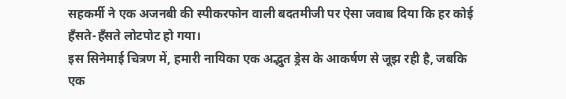सहकर्मी ने एक अजनबी की स्पीकरफोन वाली बदतमीजी पर ऐसा जवाब दिया कि हर कोई हँसते-हँसते लोटपोट हो गया।
इस सिनेमाई चित्रण में, हमारी नायिका एक अद्भुत ड्रेस के आकर्षण से जूझ रही है, जबकि एक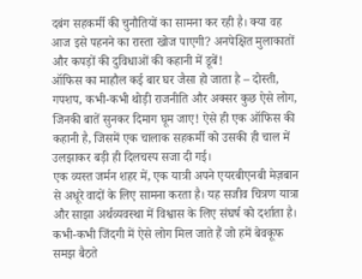दबंग सहकर्मी की चुनौतियों का सामना कर रही है। क्या वह आज इसे पहनने का रास्ता खोज पाएगी? अनपेक्षित मुलाकातों और कपड़ों की दुविधाओं की कहानी में डूबें!
ऑफिस का माहौल कई बार घर जैसा हो जाता है – दोस्ती, गपशप, कभी-कभी थोड़ी राजनीति और अक्सर कुछ ऐसे लोग, जिनकी बातें सुनकर दिमाग घूम जाए! ऐसे ही एक ऑफिस की कहानी है, जिसमें एक चालाक सहकर्मी को उसकी ही चाल में उलझाकर बड़ी ही दिलचस्प सजा दी गई।
एक व्यस्त जर्मन शहर में, एक यात्री अपने एयरबीएनबी मेज़बान से अधूरे वादों के लिए सामना करता है। यह सजीव चित्रण यात्रा और साझा अर्थव्यवस्था में विश्वास के लिए संघर्ष को दर्शाता है।
कभी-कभी जिंदगी में ऐसे लोग मिल जाते हैं जो हमें बेवकूफ समझ बैठते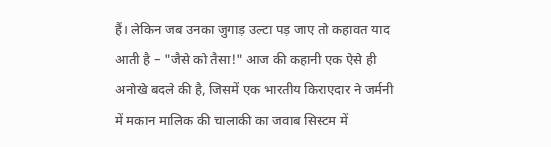हैं। लेकिन जब उनका जुगाड़ उल्टा पड़ जाए तो कहावत याद आती है – "जैसे को तैसा!" आज की कहानी एक ऐसे ही अनोखे बदले की है, जिसमें एक भारतीय किराएदार ने जर्मनी में मकान मालिक की चालाकी का जवाब सिस्टम में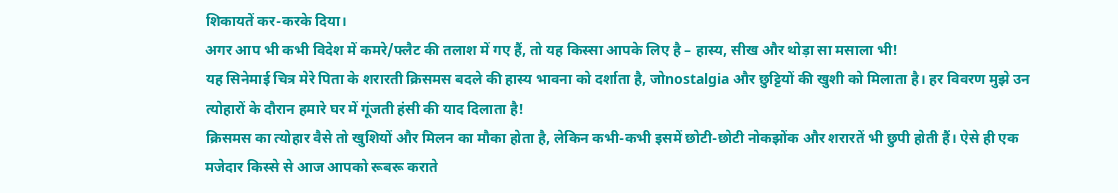शिकायतें कर-करके दिया।
अगर आप भी कभी विदेश में कमरे/फ्लैट की तलाश में गए हैं, तो यह किस्सा आपके लिए है – हास्य, सीख और थोड़ा सा मसाला भी!
यह सिनेमाई चित्र मेरे पिता के शरारती क्रिसमस बदले की हास्य भावना को दर्शाता है, जोnostalgia और छुट्टियों की खुशी को मिलाता है। हर विवरण मुझे उन त्योहारों के दौरान हमारे घर में गूंजती हंसी की याद दिलाता है!
क्रिसमस का त्योहार वैसे तो खुशियों और मिलन का मौका होता है, लेकिन कभी-कभी इसमें छोटी-छोटी नोकझोंक और शरारतें भी छुपी होती हैं। ऐसे ही एक मजेदार किस्से से आज आपको रूबरू कराते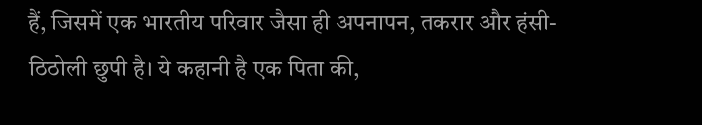हैं, जिसमें एक भारतीय परिवार जैसा ही अपनापन, तकरार और हंसी-ठिठोली छुपी है। ये कहानी है एक पिता की,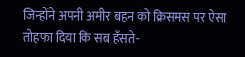जिन्होंने अपनी अमीर बहन को क्रिसमस पर ऐसा तोहफा दिया कि सब हँसते-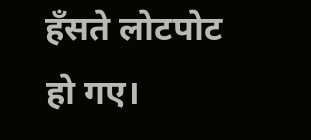हँसते लोटपोट हो गए।